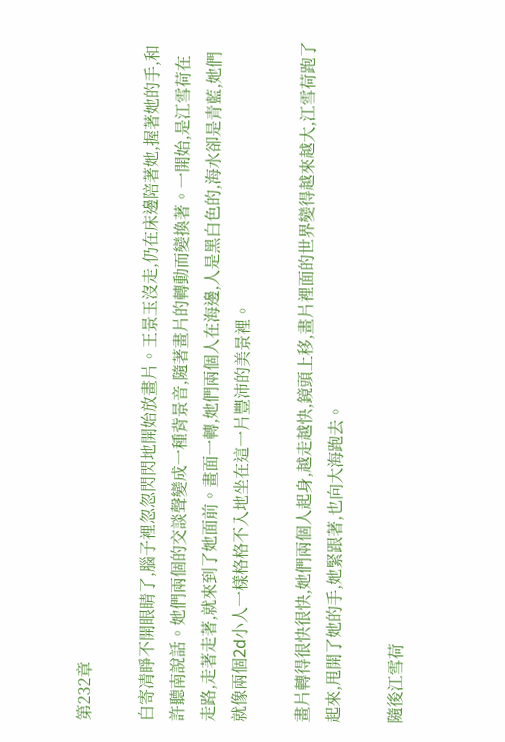第232章

白寄凊睜不開眼睛了,腦子裡忽忽閃閃地開始放畫片。王景玉沒走,仍在床邊陪著她,握著她的手,和許聽南說話。她們兩個的交談聲變成一種背景音,隨著畫片的轉動而變換著。一開始,是江雪荷在走路,走著走著,就來到了她面前。畫面一轉,她們兩個人在海邊,人是黑白色的,海水卻是青藍,她們就像兩個2d小人一樣格格不入地坐在這一片豐沛的美景裡。

畫片轉得很快很快,她們兩個人起身,越走越快,鏡頭上移,畫片裡面的世界變得越來越大,江雪荷跑了起來,甩開了她的手,她緊跟著,也向大海跑去。

隨後江雪荷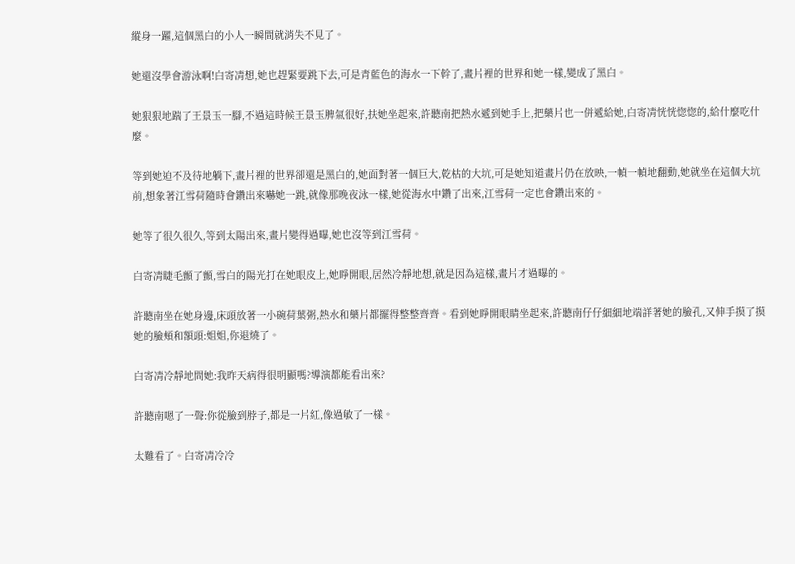縱身一躍,這個黑白的小人一瞬間就消失不見了。

她還沒學會游泳啊!白寄凊想,她也趕緊要跳下去,可是青藍色的海水一下幹了,畫片裡的世界和她一樣,變成了黑白。

她狠狠地踹了王景玉一腳,不過這時候王景玉脾氣很好,扶她坐起來,許聽南把熱水遞到她手上,把藥片也一併遞給她,白寄凊恍恍惚惚的,給什麼吃什麼。

等到她迫不及待地躺下,畫片裡的世界卻還是黑白的,她面對著一個巨大,乾枯的大坑,可是她知道畫片仍在放映,一幀一幀地翻動,她就坐在這個大坑前,想象著江雪荷隨時會鑽出來嚇她一跳,就像那晚夜泳一樣,她從海水中鑽了出來,江雪荷一定也會鑽出來的。

她等了很久很久,等到太陽出來,畫片變得過曝,她也沒等到江雪荷。

白寄凊睫毛顫了顫,雪白的陽光打在她眼皮上,她睜開眼,居然冷靜地想,就是因為這樣,畫片才過曝的。

許聽南坐在她身邊,床頭放著一小碗荷葉粥,熱水和藥片都擺得整整齊齊。看到她睜開眼睛坐起來,許聽南仔仔細細地端詳著她的臉孔,又伸手摸了摸她的臉頰和額頭:姐姐,你退燒了。

白寄凊冷靜地問她:我昨天病得很明顯嗎?導演都能看出來?

許聽南嗯了一聲:你從臉到脖子,都是一片紅,像過敏了一樣。

太難看了。白寄凊冷冷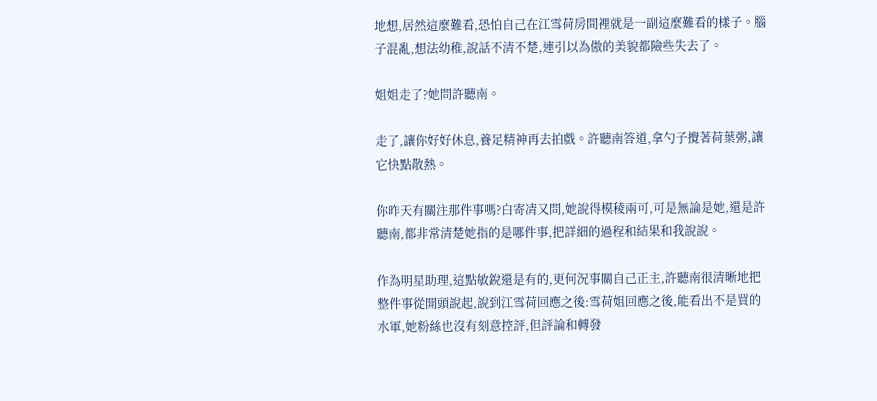地想,居然這麼難看,恐怕自己在江雪荷房間裡就是一副這麼難看的樣子。腦子混亂,想法幼稚,說話不清不楚,連引以為傲的美貌都險些失去了。

姐姐走了?她問許聽南。

走了,讓你好好休息,養足精神再去拍戲。許聽南答道,拿勺子攪著荷葉粥,讓它快點散熱。

你昨天有關注那件事嗎?白寄凊又問,她說得模稜兩可,可是無論是她,還是許聽南,都非常清楚她指的是哪件事,把詳細的過程和結果和我說說。

作為明星助理,這點敏銳還是有的,更何況事關自己正主,許聽南很清晰地把整件事從開頭說起,說到江雪荷回應之後:雪荷姐回應之後,能看出不是買的水軍,她粉絲也沒有刻意控評,但評論和轉發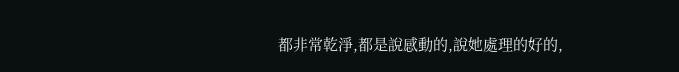都非常乾淨,都是說感動的,說她處理的好的,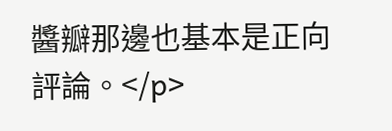醬瓣那邊也基本是正向評論。</p>